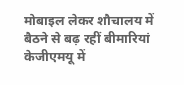मोबाइल लेकर शौचालय में बैठने से बढ़ रहीं बीमारियां
केजीएमयू में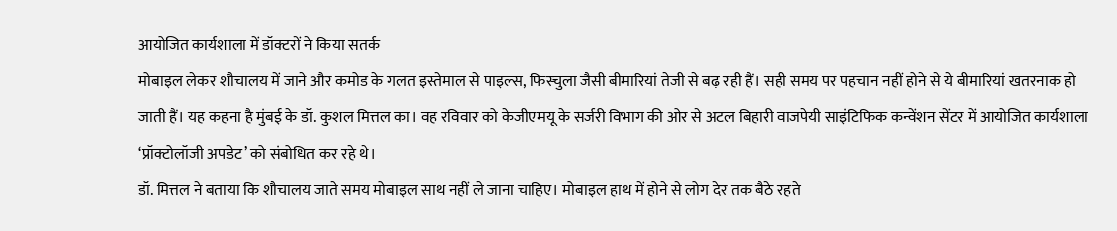आयोजित कार्यशाला में डॉक्टरों ने किया सतर्क
मोबाइल लेकर शौचालय में जाने और कमोड के गलत इस्तेमाल से पाइल्स, फिस्चुला जैसी बीमारियां तेजी से बढ़ रही हैं। सही समय पर पहचान नहीं होने से ये बीमारियां खतरनाक हो जाती हैं। यह कहना है मुंबई के डॉ. कुशल मित्तल का। वह रविवार को केजीएमयू के सर्जरी विभाग की ओर से अटल बिहारी वाजपेयी साइंटिफिक कन्वेंशन सेंटर में आयोजित कार्यशाला ‘प्रॉक्टोलॉजी अपडेट’ को संबोधित कर रहे थे।
डॉ. मित्तल ने बताया कि शौचालय जाते समय मोबाइल साथ नहीं ले जाना चाहिए। मोबाइल हाथ में होने से लोग देर तक बैठे रहते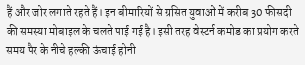हैं और जोर लगाते रहते हैं। इन बीमारियों से ग्रसित युवाओं में करीब 30 फीसदी की समस्या मोबाइल के चलते पाई गई है। इसी तरह वेस्टर्न कमोड का प्रयोग करते समय पैर के नीचे हल्की ऊंचाई होनी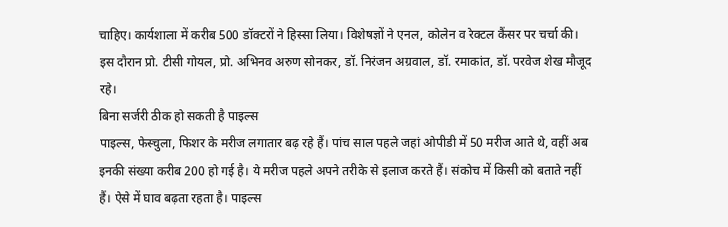चाहिए। कार्यशाला में करीब 500 डॉक्टरों ने हिस्सा लिया। विशेषज्ञों ने एनल, कोलेन व रेक्टल कैंसर पर चर्चा की। इस दौरान प्रो. टीसी गोयल, प्रो. अभिनव अरुण सोनकर, डॉ. निरंजन अग्रवाल, डॉ. रमाकांत, डॉ. परवेज शेख मौजूद रहे।
बिना सर्जरी ठीक हो सकती है पाइल्स
पाइल्स, फेस्चुला, फिशर के मरीज लगातार बढ़ रहे हैं। पांच साल पहले जहां ओपीडी में 50 मरीज आते थे, वहीं अब इनकी संख्या करीब 200 हो गई है। ये मरीज पहले अपने तरीके से इलाज करते हैं। संकोच में किसी को बताते नहीं हैं। ऐसे में घाव बढ़ता रहता है। पाइल्स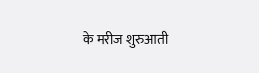के मरीज शुरुआती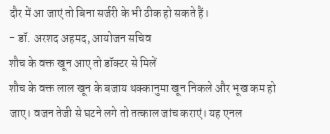दौर में आ जाएं तो बिना सर्जरी के भी ठीक हो सकते हैं।
- डॉ. अरशद अहमद, आयोजन सचिव
शौच के वक्त खून आए तो डॉक्टर से मिलें
शौच के वक्त लाल खून के बजाय थक्कानुमा खून निकले और भूख कम हो जाए। वजन तेजी से घटने लगे तो तत्काल जांच कराएं। यह एनल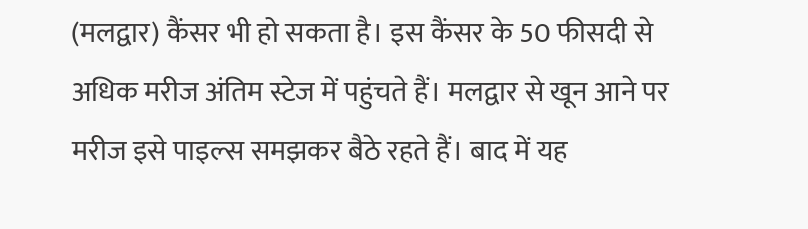(मलद्वार) कैंसर भी हो सकता है। इस कैंसर के 50 फीसदी से अधिक मरीज अंतिम स्टेज में पहुंचते हैं। मलद्वार से खून आने पर मरीज इसे पाइल्स समझकर बैठे रहते हैं। बाद में यह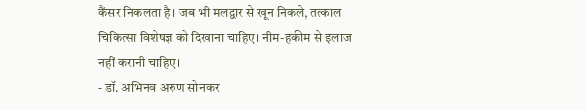कैंसर निकलता है। जब भी मलद्वार से खून निकले, तत्काल चिकित्सा विशेषज्ञ को दिखाना चाहिए। नीम-हकीम से इलाज नहीं करानी चाहिए।
- डॉ. अभिनव अरुण सोनकर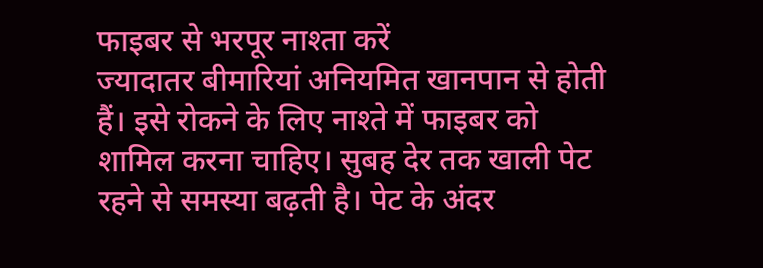फाइबर से भरपूर नाश्ता करें
ज्यादातर बीमारियां अनियमित खानपान से होती हैं। इसे रोकने के लिए नाश्ते में फाइबर को शामिल करना चाहिए। सुबह देर तक खाली पेट रहने से समस्या बढ़ती है। पेट के अंदर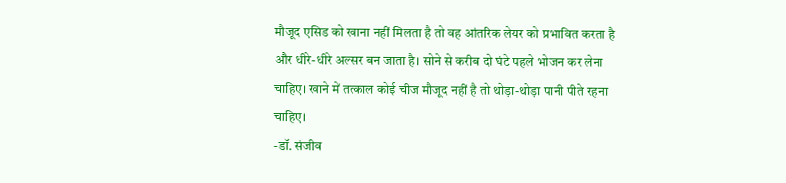मौजूद एसिड को खाना नहीं मिलता है तो वह आंतरिक लेयर को प्रभावित करता है और धीरे-धीरे अल्सर बन जाता है। सोने से करीब दो घंटे पहले भोजन कर लेना चाहिए। खाने में तत्काल कोई चीज मौजूद नहीं है तो थोड़ा-थोड़ा पानी पीते रहना चाहिए।
-डॉ. संजीव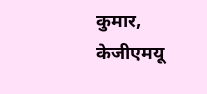कुमार, केजीएमयू